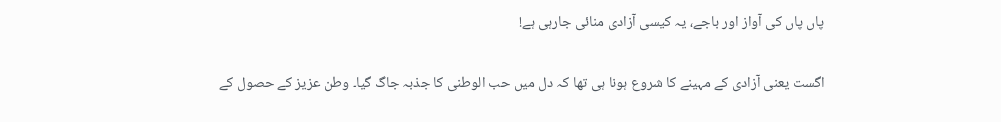پاں پاں کی آواز اور باجے، یہ کیسی آزادی منائی جارہی ہے!

اگست یعنی آزادی کے مہینے کا شروع ہونا ہی تھا کہ دل میں حب الوطنی کا جذبہ جاگ گیا۔ وطن عزیز کے حصول کے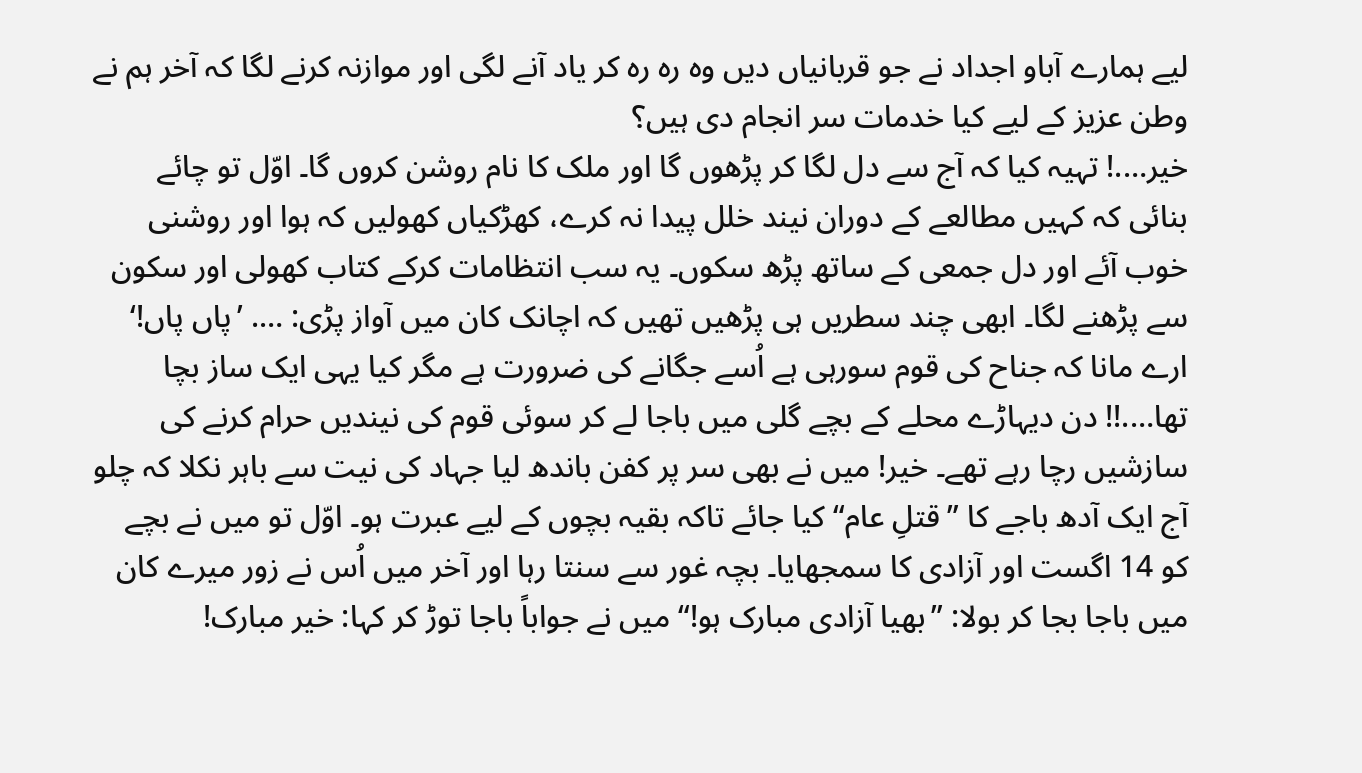لیے ہمارے آباو اجداد نے جو قربانیاں دیں وہ رہ رہ کر یاد آنے لگی اور موازنہ کرنے لگا کہ آخر ہم نے وطن عزیز کے لیے کیا خدمات سر انجام دی ہیں؟
خیر….! تہیہ کیا کہ آج سے دل لگا کر پڑھوں گا اور ملک کا نام روشن کروں گا۔ اوّل تو چائے بنائی کہ کہیں مطالعے کے دوران نیند خلل پیدا نہ کرے، کھڑکیاں کھولیں کہ ہوا اور روشنی خوب آئے اور دل جمعی کے ساتھ پڑھ سکوں۔ یہ سب انتظامات کرکے کتاب کھولی اور سکون سے پڑھنے لگا۔ ابھی چند سطریں ہی پڑھیں تھیں کہ اچانک کان میں آواز پڑی: …. ’پاں پاں!‘ ارے مانا کہ جناح کی قوم سورہی ہے اُسے جگانے کی ضرورت ہے مگر کیا یہی ایک ساز بچا تھا….!! دن دیہاڑے محلے کے بچے گلی میں باجا لے کر سوئی قوم کی نیندیں حرام کرنے کی سازشیں رچا رہے تھے۔ خیر! میں نے بھی سر پر کفن باندھ لیا جہاد کی نیت سے باہر نکلا کہ چلو آج ایک آدھ باجے کا ”قتلِ عام“ کیا جائے تاکہ بقیہ بچوں کے لیے عبرت ہو۔ اوّل تو میں نے بچے کو 14 اگست اور آزادی کا سمجھایا۔ بچہ غور سے سنتا رہا اور آخر میں اُس نے زور میرے کان میں باجا بجا کر بولا: ”بھیا آزادی مبارک ہو!“ میں نے جواباً باجا توڑ کر کہا: خیر مبارک!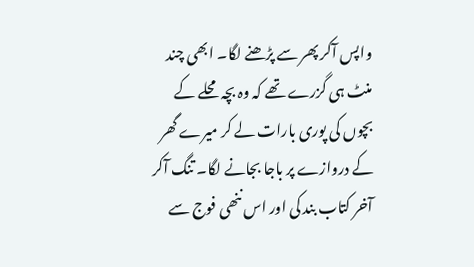واپس آکر پھر سے پڑھنے لگا۔ ابھی چند منٹ ہی گزرے تھے کہ وہ بچہ محلے کے بچوں کی پوری بارات لے کر میرے گھر کے دروازے پر باجا بجانے لگا۔ تنگ آکر آخر کتاب بند کی اور اس ننھی فوج سے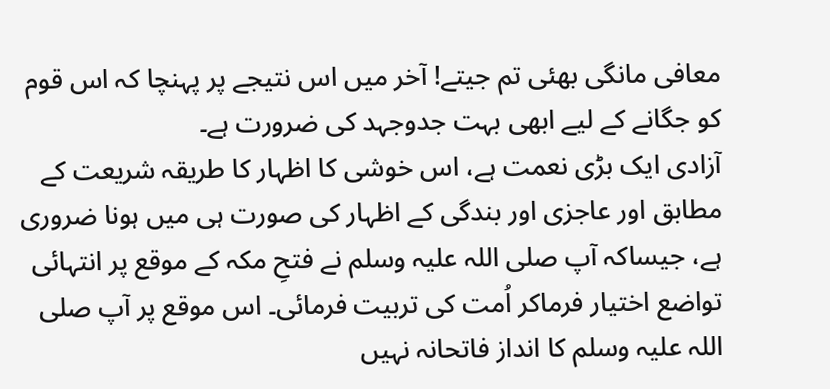معافی مانگی بھئی تم جیتے! آخر میں اس نتیجے پر پہنچا کہ اس قوم کو جگانے کے لیے ابھی بہت جدوجہد کی ضرورت ہے۔
آزادی ایک بڑی نعمت ہے، اس خوشی کا اظہار کا طریقہ شریعت کے مطابق اور عاجزی اور بندگی کے اظہار کی صورت ہی میں ہونا ضروری ہے، جیساکہ آپ صلی اللہ علیہ وسلم نے فتحِ مکہ کے موقع پر انتہائی تواضع اختیار فرماکر اُمت کی تربیت فرمائی۔ اس موقع پر آپ صلی اللہ علیہ وسلم کا انداز فاتحانہ نہیں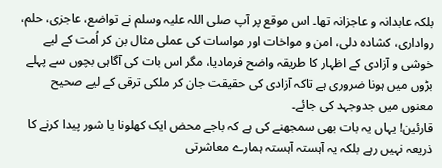بلکہ عابدانہ و عاجزانہ تھا۔ اس موقع پر آپ صلی اللہ علیہ وسلم نے تواضع، عاجزی، حلم، رواداری، کشادہ دلی، امن و مواخات اور مواسات کی عملی مثال بن کر اُمت کے لیے خوشی و آزادی کے اظہار کا طریقہ واضح فرمادیا، مگر اس بات کی آگاہی بچوں سے پہلے بڑوں میں ہونا ضروری ہے تاکہ آزادی کی حقیقت جان کر ملکی ترقی کے لیے صحیح معنوں میں جدوجہد کی جائے۔
قارئین! یہاں یہ بات بھی سمجھنے کی ہے کہ باجے محض ایک کھلونا یا شور پیدا کرنے کا ذریعہ نہیں رہے بلکہ یہ آہستہ آہستہ ہمارے معاشرتی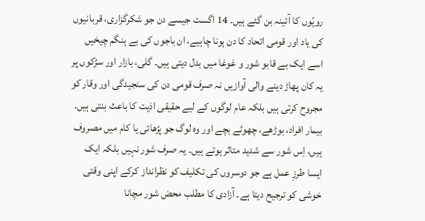رویّوں کا آئینہ بن گئے ہیں۔ 14 اگست جیسے دن جو شکرگزاری، قربانیوں کی یاد اور قومی اتحاد کا دن ہونا چاہیے، ان باجوں کی بے ہنگم چیخیں اسے ایک بے قابو شور و غوغا میں بدل دیتی ہیں۔ گلی، بازار اور سڑکوں پر یہ کان پھاڑ دینے والی آوازیں نہ صرف قومی دن کی سنجیدگی اور وقار کو مجروح کرتی ہیں بلکہ عام لوگوں کے لیے حقیقی اذیت کا باعث بنتی ہیں۔ بیمار افراد، بوڑھے، چھوٹے بچے اور وہ لوگ جو پڑھائی یا کام میں مصروف ہیں، اِس شور سے شدید متاثر ہوتے ہیں۔ یہ صرف شور نہیں بلکہ ایک ایسا طرزِ عمل ہے جو دوسروں کی تکلیف کو نظرانداز کرکے اپنی وقتی خوشی کو ترجیح دیتا ہے۔ آزادی کا مطلب محض شور مچانا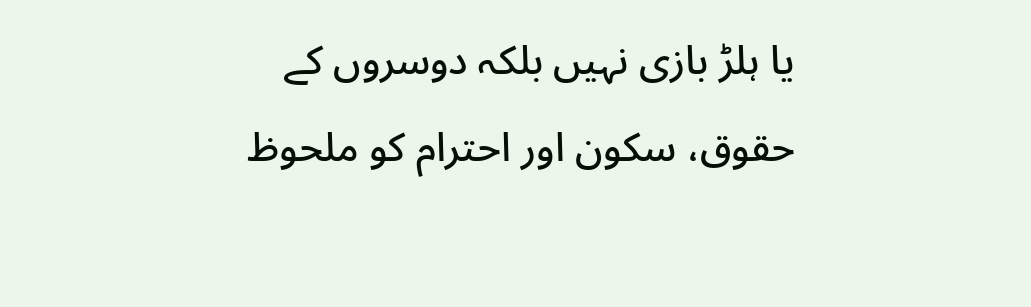یا ہلڑ بازی نہیں بلکہ دوسروں کے حقوق، سکون اور احترام کو ملحوظ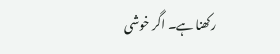رکھنا ہے۔ اگر خوشی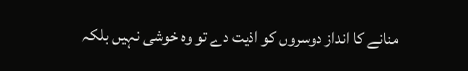منانے کا انداز دوسروں کو اذیت دے تو وہ خوشی نہیں بلکہ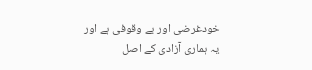خودغرضی اور بے وقوفی ہے اور یہ ہماری آزادی کے اصل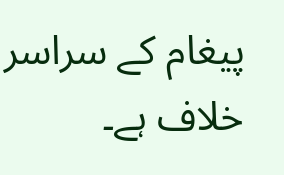پیغام کے سراسر خلاف ہے۔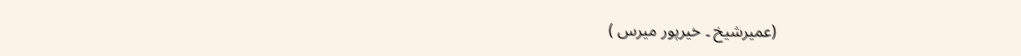(عمیرشیخ ۔ خیرپور میرس )